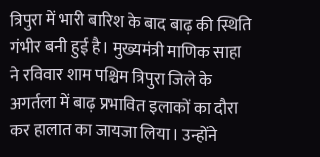त्रिपुरा में भारी बारिश के बाद बाढ़ की स्थिति गंभीर बनी हुई है। मुख्यमंत्री माणिक साहा ने रविवार शाम पश्चिम त्रिपुरा जिले के अगर्तला में बाढ़ प्रभावित इलाकों का दौरा कर हालात का जायजा लिया। उन्होंने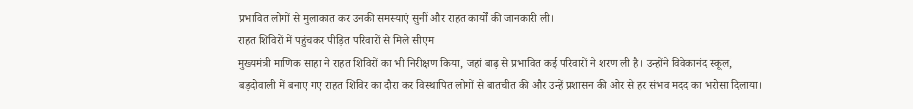प्रभावित लोगों से मुलाकात कर उनकी समस्याएं सुनीं और राहत कार्यों की जानकारी ली।
राहत शिविरों में पहुंचकर पीड़ित परिवारों से मिले सीएम
मुख्यमंत्री माणिक साहा ने राहत शिविरों का भी निरीक्षण किया, जहां बाढ़ से प्रभावित कई परिवारों ने शरण ली है। उन्होंने विवेकानंद स्कूल, बड़दोवाली में बनाए गए राहत शिविर का दौरा कर विस्थापित लोगों से बातचीत की और उन्हें प्रशासन की ओर से हर संभव मदद का भरोसा दिलाया।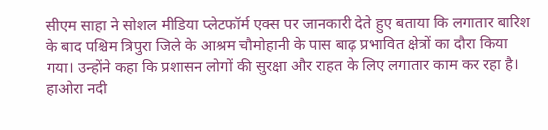सीएम साहा ने सोशल मीडिया प्लेटफॉर्म एक्स पर जानकारी देते हुए बताया कि लगातार बारिश के बाद पश्चिम त्रिपुरा जिले के आश्रम चौमोहानी के पास बाढ़ प्रभावित क्षेत्रों का दौरा किया गया। उन्होंने कहा कि प्रशासन लोगों की सुरक्षा और राहत के लिए लगातार काम कर रहा है।
हाओरा नदी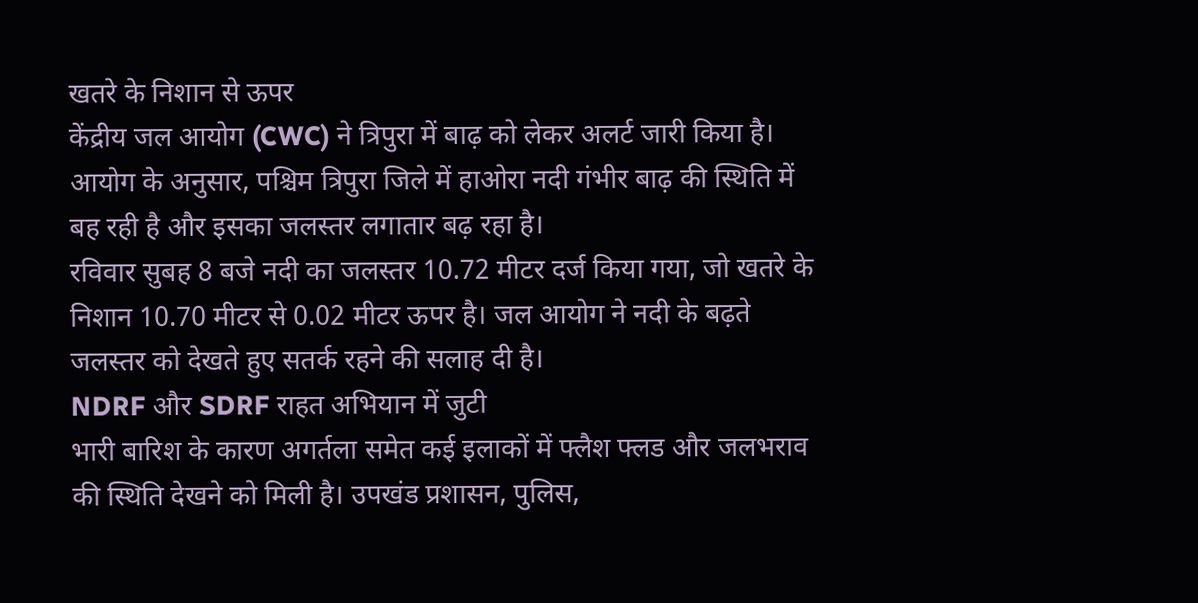खतरे के निशान से ऊपर
केंद्रीय जल आयोग (CWC) ने त्रिपुरा में बाढ़ को लेकर अलर्ट जारी किया है। आयोग के अनुसार, पश्चिम त्रिपुरा जिले में हाओरा नदी गंभीर बाढ़ की स्थिति में बह रही है और इसका जलस्तर लगातार बढ़ रहा है।
रविवार सुबह 8 बजे नदी का जलस्तर 10.72 मीटर दर्ज किया गया, जो खतरे के निशान 10.70 मीटर से 0.02 मीटर ऊपर है। जल आयोग ने नदी के बढ़ते जलस्तर को देखते हुए सतर्क रहने की सलाह दी है।
NDRF और SDRF राहत अभियान में जुटी
भारी बारिश के कारण अगर्तला समेत कई इलाकों में फ्लैश फ्लड और जलभराव की स्थिति देखने को मिली है। उपखंड प्रशासन, पुलिस,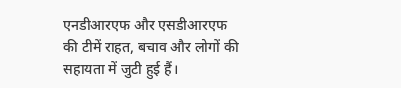एनडीआरएफ और एसडीआरएफ की टीमें राहत, बचाव और लोगों की सहायता में जुटी हुई हैं।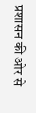प्रशासन की ओर से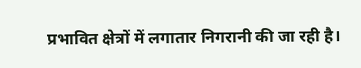प्रभावित क्षेत्रों में लगातार निगरानी की जा रही है।